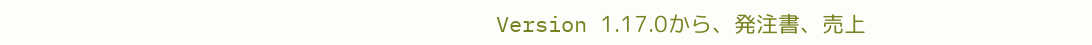Version 1.17.0から、発注書、売上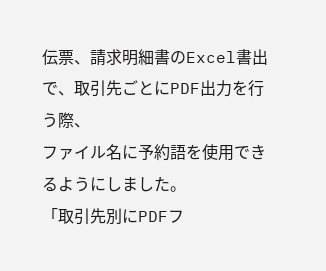伝票、請求明細書のExcel書出で、取引先ごとにPDF出力を行う際、
ファイル名に予約語を使用できるようにしました。
「取引先別にPDFフ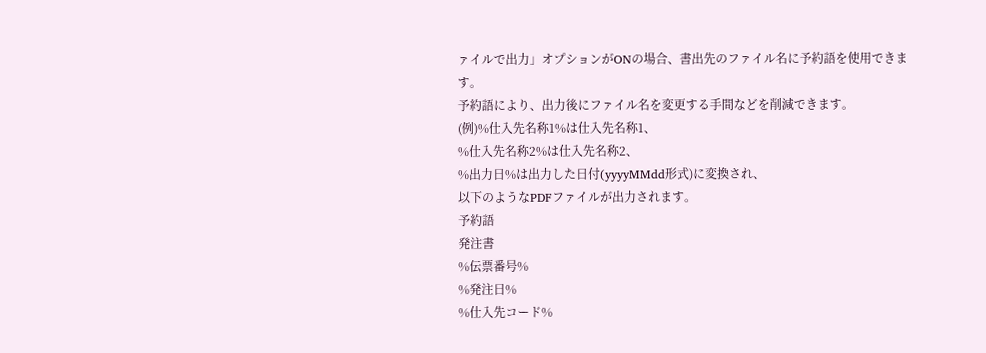ァイルで出力」オプションがONの場合、書出先のファイル名に予約語を使用できます。
予約語により、出力後にファイル名を変更する手間などを削減できます。
(例)%仕入先名称1%は仕入先名称1、
%仕入先名称2%は仕入先名称2、
%出力日%は出力した日付(yyyyMMdd形式)に変換され、
以下のようなPDFファイルが出力されます。
予約語
発注書
%伝票番号%
%発注日%
%仕入先コード%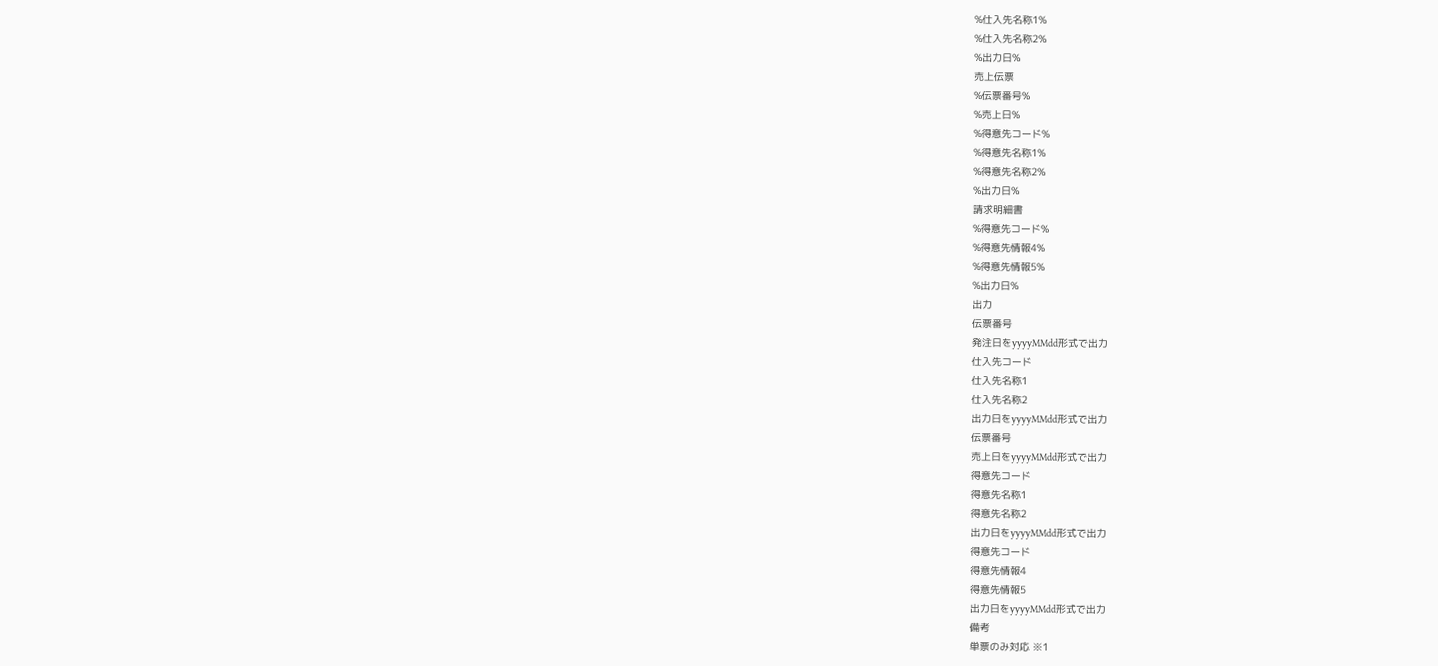%仕入先名称1%
%仕入先名称2%
%出力日%
売上伝票
%伝票番号%
%売上日%
%得意先コード%
%得意先名称1%
%得意先名称2%
%出力日%
請求明細書
%得意先コード%
%得意先情報4%
%得意先情報5%
%出力日%
出力
伝票番号
発注日をyyyyMMdd形式で出力
仕入先コード
仕入先名称1
仕入先名称2
出力日をyyyyMMdd形式で出力
伝票番号
売上日をyyyyMMdd形式で出力
得意先コード
得意先名称1
得意先名称2
出力日をyyyyMMdd形式で出力
得意先コード
得意先情報4
得意先情報5
出力日をyyyyMMdd形式で出力
備考
単票のみ対応 ※1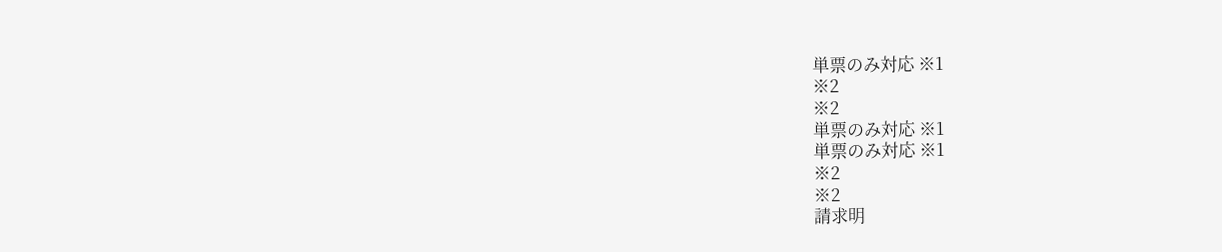単票のみ対応 ※1
※2
※2
単票のみ対応 ※1
単票のみ対応 ※1
※2
※2
請求明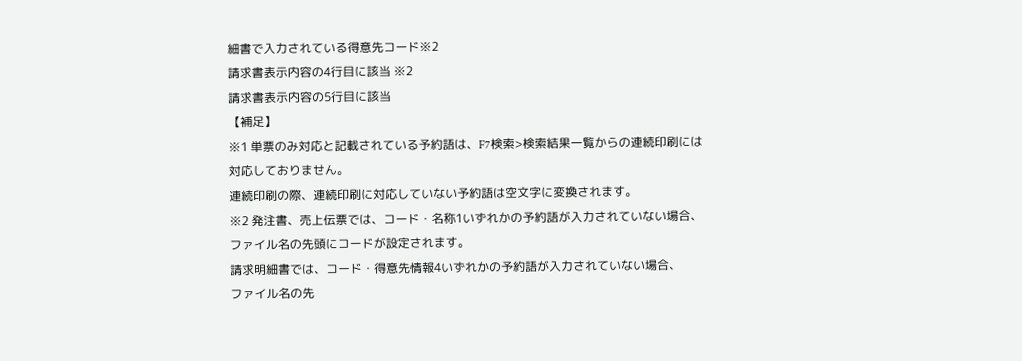細書で入力されている得意先コード※2
請求書表示内容の4行目に該当 ※2
請求書表示内容の5行目に該当
【補足】
※1 単票のみ対応と記載されている予約語は、F7検索>検索結果一覧からの連続印刷には
対応しておりません。
連続印刷の際、連続印刷に対応していない予約語は空文字に変換されます。
※2 発注書、売上伝票では、コード・名称1いずれかの予約語が入力されていない場合、
ファイル名の先頭にコードが設定されます。
請求明細書では、コード・得意先情報4いずれかの予約語が入力されていない場合、
ファイル名の先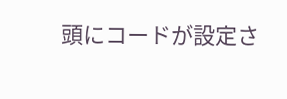頭にコードが設定さ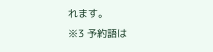れます。
※3 予約語は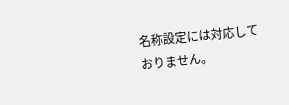名称設定には対応しておりません。